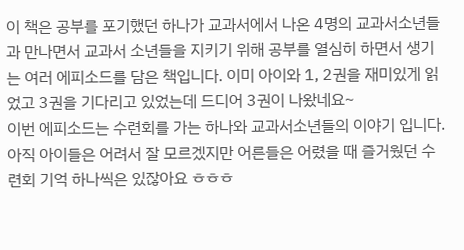이 책은 공부를 포기했던 하나가 교과서에서 나온 4명의 교과서소년들과 만나면서 교과서 소년들을 지키기 위해 공부를 열심히 하면서 생기는 여러 에피소드를 담은 책입니다. 이미 아이와 1, 2권을 재미있게 읽었고 3권을 기다리고 있었는데 드디어 3권이 나왔네요~
이번 에피소드는 수련회를 가는 하나와 교과서소년들의 이야기 입니다. 아직 아이들은 어려서 잘 모르겠지만 어른들은 어렸을 때 즐거웠던 수련회 기억 하나씩은 있잖아요 ㅎㅎㅎ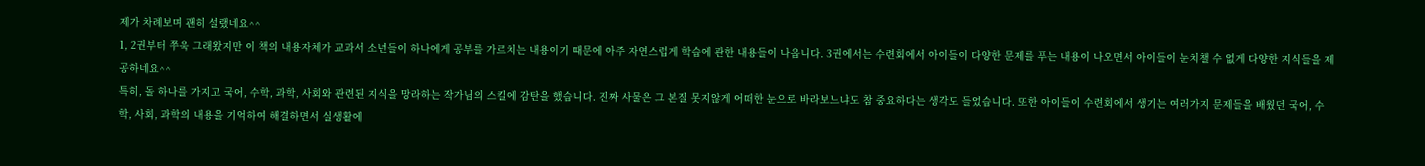제가 차례보며 괜히 설랬네요^^
1, 2권부터 쭈욱 그래왔지만 이 책의 내용자체가 교과서 소년들이 하나에게 공부를 가르치는 내용이기 때문에 아주 자연스럽게 학습에 관한 내용들이 나옵니다. 3권에서는 수련회에서 아이들이 다양한 문제를 푸는 내용이 나오면서 아이들이 눈치챌 수 없게 다양한 지식들을 제공하네요^^
특히, 돌 하나를 가지고 국어, 수학, 과학, 사회와 관련된 지식을 망라하는 작가님의 스킬에 감탄을 했습니다. 진짜 사물은 그 본질 못지않게 어떠한 눈으로 바라보느냐도 참 중요하다는 생각도 들었습니다. 또한 아이들이 수련회에서 생기는 여러가지 문제들을 배웠던 국어, 수학, 사회, 과학의 내용을 기억하여 해결하면서 실생활에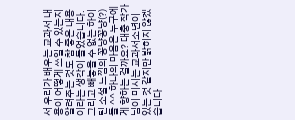서 우리가 배우는 교과서 내용이 어떻게 쓰일 수 있는지 알려주는 것도 참 좋은 내용이라는 생각이 들었습니다.
그리고 빼놓을 수 없는 하이틴 소설 느낌의 꽁냥꽁냥(?)들 ^^ 하나의 마음은 누구에게 향하는 걸까요? 대충 작가님이 미시는 교과서소년이 있는 것 같지만 밝히지 않겠습니다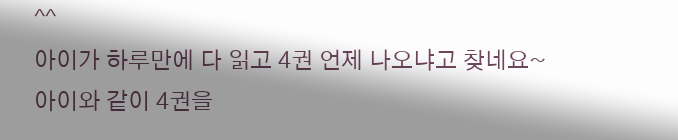^^
아이가 하루만에 다 읽고 4권 언제 나오냐고 찾네요~ 아이와 같이 4권을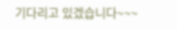기다리고 있겠습니다~~~